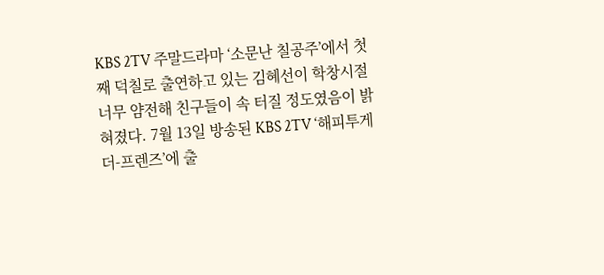KBS 2TV 주말드라마 ‘소문난 칠공주’에서 첫째 덕칠로 출연하고 있는 김혜선이 학창시절 너무 얌전해 친구들이 속 터질 정도였음이 밝혀졌다. 7월 13일 방송된 KBS 2TV ‘해피투게더-프렌즈’에 출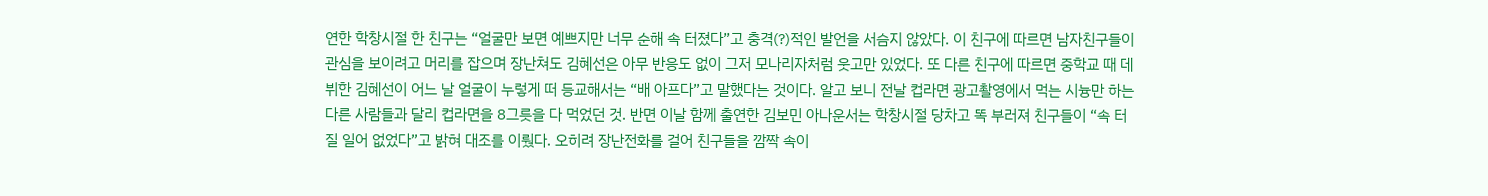연한 학창시절 한 친구는 “얼굴만 보면 예쁘지만 너무 순해 속 터졌다”고 충격(?)적인 발언을 서슴지 않았다. 이 친구에 따르면 남자친구들이 관심을 보이려고 머리를 잡으며 장난쳐도 김혜선은 아무 반응도 없이 그저 모나리자처럼 웃고만 있었다. 또 다른 친구에 따르면 중학교 때 데뷔한 김혜선이 어느 날 얼굴이 누렇게 떠 등교해서는 “배 아프다”고 말했다는 것이다. 알고 보니 전날 컵라면 광고촬영에서 먹는 시늉만 하는 다른 사람들과 달리 컵라면을 8그릇을 다 먹었던 것. 반면 이날 함께 출연한 김보민 아나운서는 학창시절 당차고 똑 부러져 친구들이 “속 터질 일어 없었다”고 밝혀 대조를 이뤘다. 오히려 장난전화를 걸어 친구들을 깜짝 속이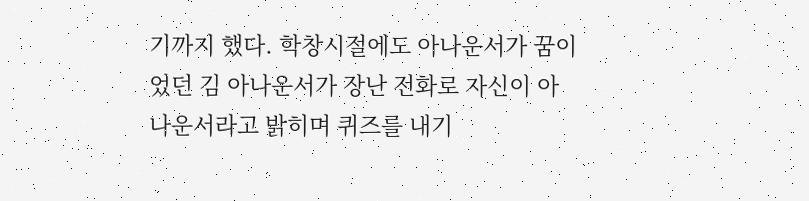기까지 했다. 학창시절에도 아나운서가 꿈이었던 김 아나운서가 장난 전화로 자신이 아나운서라고 밝히며 퀴즈를 내기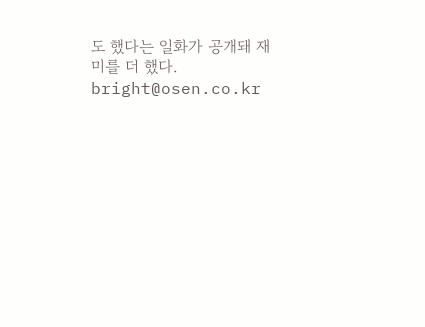도 했다는 일화가 공개돼 재미를 더 했다. bright@osen.co.kr